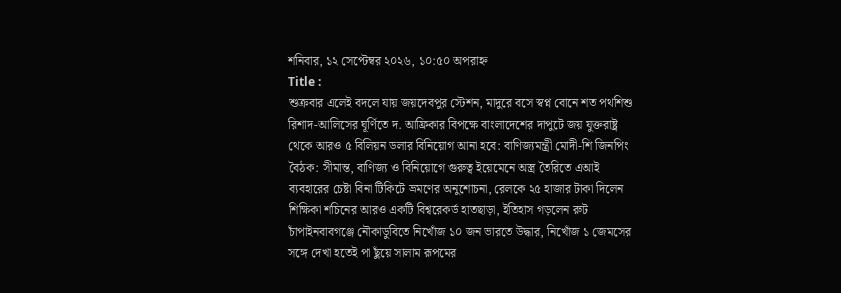শনিবার, ১২ সেপ্টেম্বর ২০২৬, ১০:৫০ অপরাহ্ন
Title :
শুক্রবার এলেই বদলে যায় জয়দেবপুর স্টেশন, মাদুরে বসে স্বপ্ন বোনে শত পথশিশু রিশাদ-আলিসের ঘূর্ণিতে দ. আফ্রিকার বিপক্ষে বাংলাদেশের দাপুটে জয় যুক্তরাষ্ট্র থেকে আরও ৫ বিলিয়ন ডলার বিনিয়োগ আনা হবে: বাণিজ্যমন্ত্রী মোদী-শি জিনপিং বৈঠক: সীমান্ত, বাণিজ্য ও বিনিয়োগে গুরুত্ব ইয়েমেনে অস্ত্র তৈরিতে এআই ব্যবহারের চেষ্টা বিনা টিকিটে ভ্রমণের অনুশোচনা, রেলকে ২৫ হাজার টাকা দিলেন শিক্ষিকা শচিনের আরও একটি বিশ্বরেকর্ড হাতছাড়া, ইতিহাস গড়লেন রুট চাঁপাইনবাবগঞ্জে নৌকাডুবিতে নিখোঁজ ১০ জন ভারতে উদ্ধার, নিখোঁজ ১ জেমসের সঙ্গে দেখা হতেই পা ছুঁয়ে সালাম রূপমের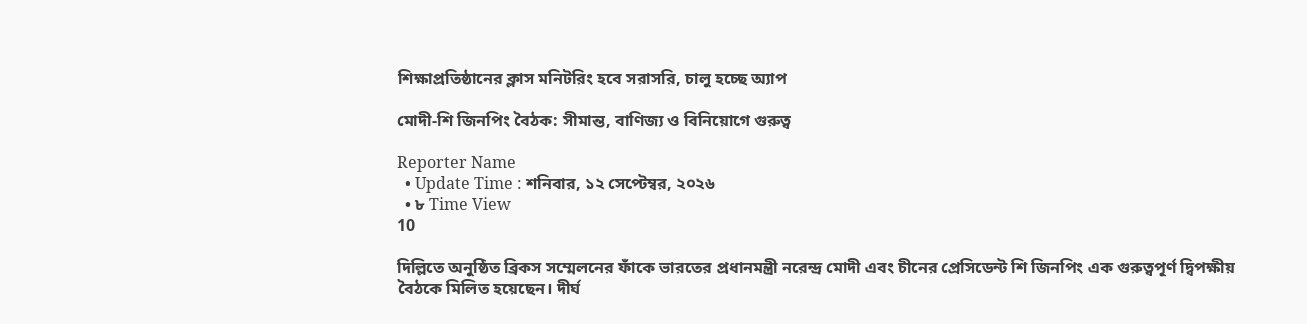শিক্ষাপ্রতিষ্ঠানের ক্লাস মনিটরিং হবে সরাসরি, চালু হচ্ছে অ্যাপ

মোদী-শি জিনপিং বৈঠক: সীমান্ত, বাণিজ্য ও বিনিয়োগে গুরুত্ব

Reporter Name
  • Update Time : শনিবার, ১২ সেপ্টেম্বর, ২০২৬
  • ৮ Time View
10

দিল্লিতে অনুষ্ঠিত ব্রিকস সম্মেলনের ফাঁকে ভারতের প্রধানমন্ত্রী নরেন্দ্র মোদী এবং চীনের প্রেসিডেন্ট শি জিনপিং এক গুরুত্বপূর্ণ দ্বিপক্ষীয় বৈঠকে মিলিত হয়েছেন। দীর্ঘ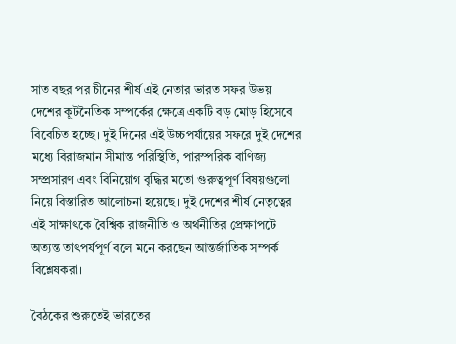সাত বছর পর চীনের শীর্ষ এই নেতার ভারত সফর উভয় দেশের কূটনৈতিক সম্পর্কের ক্ষেত্রে একটি বড় মোড় হিসেবে বিবেচিত হচ্ছে। দুই দিনের এই উচ্চপর্যায়ের সফরে দুই দেশের মধ্যে বিরাজমান সীমান্ত পরিস্থিতি, পারস্পরিক বাণিজ্য সম্প্রসারণ এবং বিনিয়োগ বৃদ্ধির মতো গুরুত্বপূর্ণ বিষয়গুলো নিয়ে বিস্তারিত আলোচনা হয়েছে। দুই দেশের শীর্ষ নেতৃত্বের এই সাক্ষাৎকে বৈশ্বিক রাজনীতি ও অর্থনীতির প্রেক্ষাপটে অত্যন্ত তাৎপর্যপূর্ণ বলে মনে করছেন আন্তর্জাতিক সম্পর্ক বিশ্লেষকরা।

বৈঠকের শুরুতেই ভারতের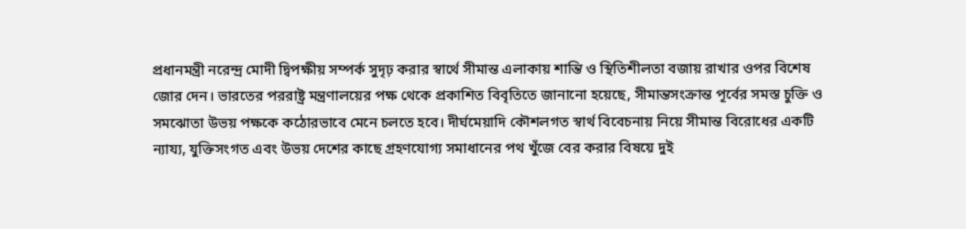প্রধানমন্ত্রী নরেন্দ্র মোদী দ্বিপক্ষীয় সম্পর্ক সুদৃঢ় করার স্বার্থে সীমান্ত এলাকায় শান্তি ও স্থিতিশীলতা বজায় রাখার ওপর বিশেষ জোর দেন। ভারতের পররাষ্ট্র মন্ত্রণালয়ের পক্ষ থেকে প্রকাশিত বিবৃতিতে জানানো হয়েছে, সীমান্তসংক্রান্ত পূর্বের সমস্ত চুক্তি ও সমঝোতা উভয় পক্ষকে কঠোরভাবে মেনে চলতে হবে। দীর্ঘমেয়াদি কৌশলগত স্বার্থ বিবেচনায় নিয়ে সীমান্ত বিরোধের একটি ন্যায্য, যুক্তিসংগত এবং উভয় দেশের কাছে গ্রহণযোগ্য সমাধানের পথ খুঁজে বের করার বিষয়ে দুই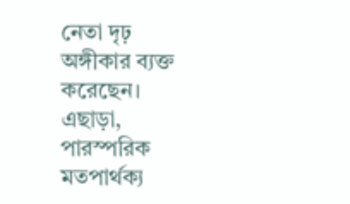নেতা দৃঢ় অঙ্গীকার ব্যক্ত করেছেন। এছাড়া, পারস্পরিক মতপার্থক্য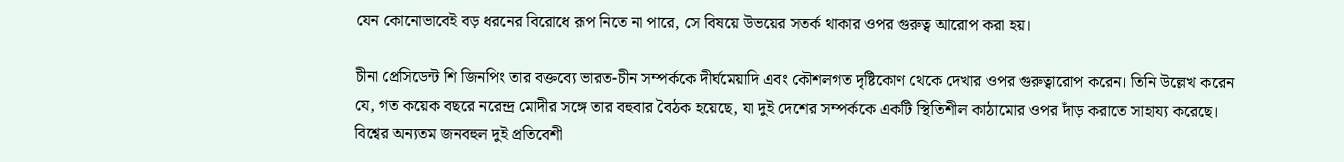যেন কোনোভাবেই বড় ধরনের বিরোধে রূপ নিতে না পারে, সে বিষয়ে উভয়ের সতর্ক থাকার ওপর গুরুত্ব আরোপ করা হয়।

চীনা প্রেসিডেন্ট শি জিনপিং তার বক্তব্যে ভারত-চীন সম্পর্ককে দীর্ঘমেয়াদি এবং কৌশলগত দৃষ্টিকোণ থেকে দেখার ওপর গুরুত্বারোপ করেন। তিনি উল্লেখ করেন যে, গত কয়েক বছরে নরেন্দ্র মোদীর সঙ্গে তার বহুবার বৈঠক হয়েছে, যা দুই দেশের সম্পর্ককে একটি স্থিতিশীল কাঠামোর ওপর দাঁড় করাতে সাহায্য করেছে। বিশ্বের অন্যতম জনবহুল দুই প্রতিবেশী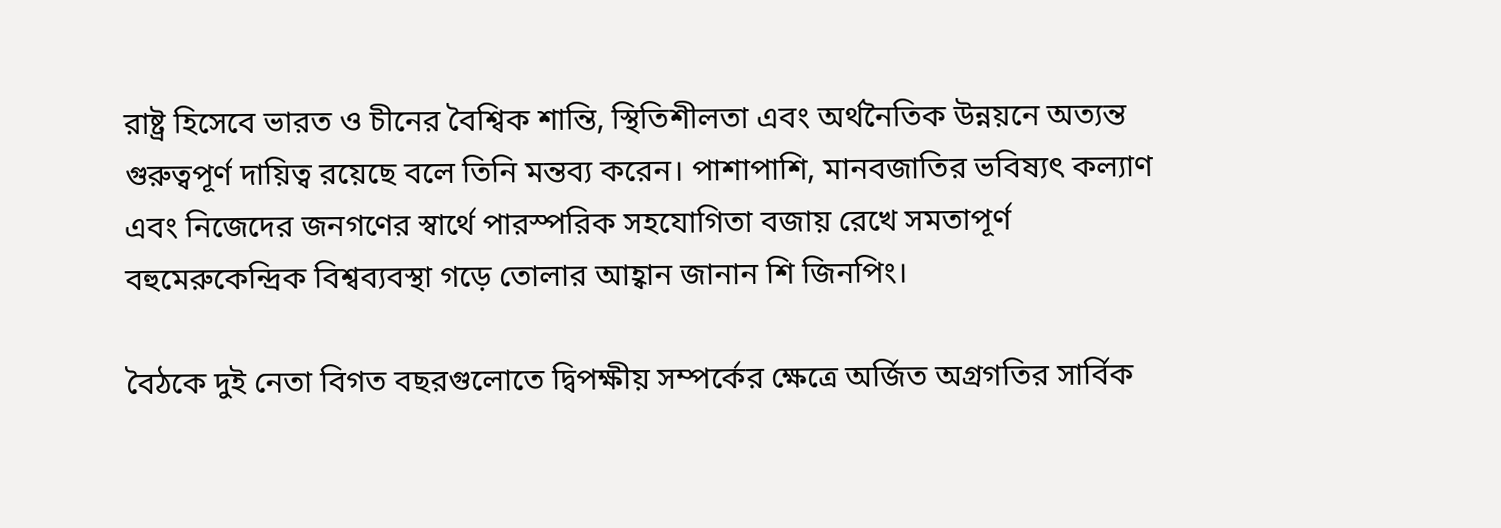রাষ্ট্র হিসেবে ভারত ও চীনের বৈশ্বিক শান্তি, স্থিতিশীলতা এবং অর্থনৈতিক উন্নয়নে অত্যন্ত গুরুত্বপূর্ণ দায়িত্ব রয়েছে বলে তিনি মন্তব্য করেন। পাশাপাশি, মানবজাতির ভবিষ্যৎ কল্যাণ এবং নিজেদের জনগণের স্বার্থে পারস্পরিক সহযোগিতা বজায় রেখে সমতাপূর্ণ বহুমেরুকেন্দ্রিক বিশ্বব্যবস্থা গড়ে তোলার আহ্বান জানান শি জিনপিং।

বৈঠকে দুই নেতা বিগত বছরগুলোতে দ্বিপক্ষীয় সম্পর্কের ক্ষেত্রে অর্জিত অগ্রগতির সার্বিক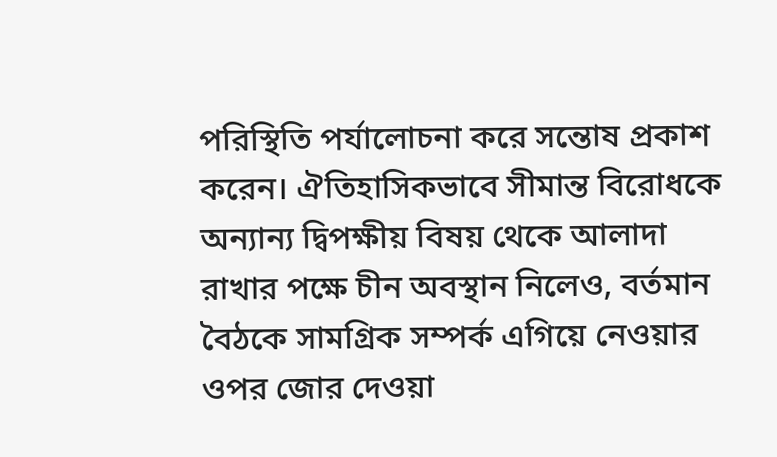পরিস্থিতি পর্যালোচনা করে সন্তোষ প্রকাশ করেন। ঐতিহাসিকভাবে সীমান্ত বিরোধকে অন্যান্য দ্বিপক্ষীয় বিষয় থেকে আলাদা রাখার পক্ষে চীন অবস্থান নিলেও, বর্তমান বৈঠকে সামগ্রিক সম্পর্ক এগিয়ে নেওয়ার ওপর জোর দেওয়া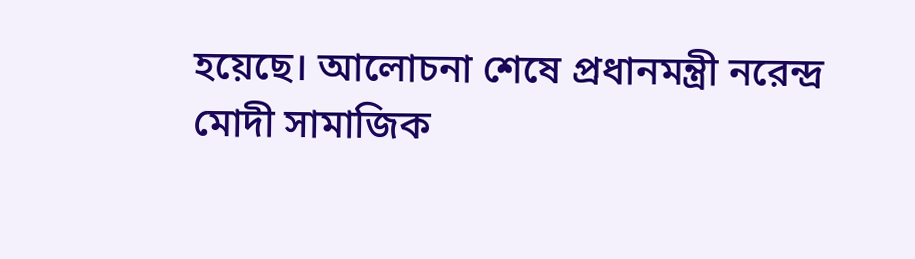হয়েছে। আলোচনা শেষে প্রধানমন্ত্রী নরেন্দ্র মোদী সামাজিক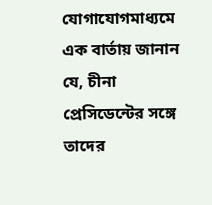যোগাযোগমাধ্যমে এক বার্তায় জানান যে, চীনা প্রেসিডেন্টের সঙ্গে তাদের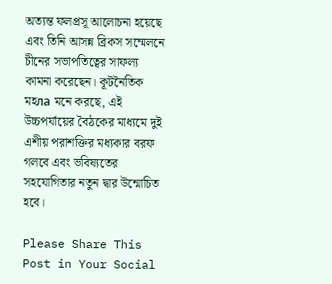অত্যন্ত ফলপ্রসূ আলোচনা হয়েছে এবং তিনি আসন্ন ব্রিকস সম্মেলনে চীনের সভাপতিত্বের সাফল্য কামনা করেছেন। কূটনৈতিক মহла মনে করছে, এই উচ্চপর্যায়ের বৈঠকের মাধ্যমে দুই এশীয় পরাশক্তির মধ্যকার বরফ গলবে এবং ভবিষ্যতের সহযোগিতার নতুন দ্বার উন্মোচিত হবে।

Please Share This Post in Your Social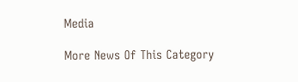Media

More News Of This Category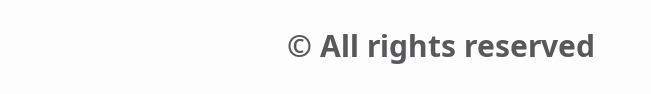© All rights reserved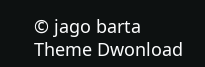© jago barta
Theme Dwonload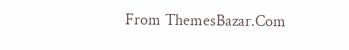From ThemesBazar.Com